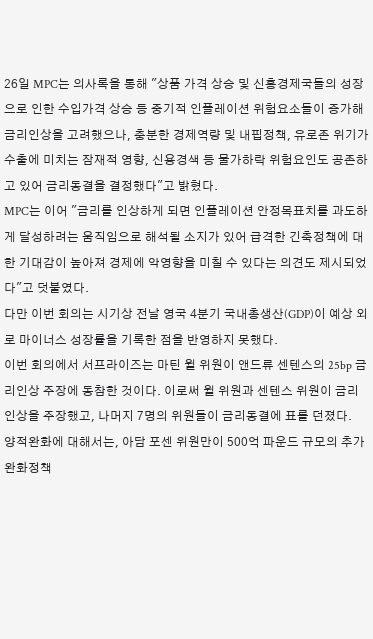26일 MPC는 의사록을 통해 "상품 가격 상승 및 신흥경제국들의 성장으로 인한 수입가격 상승 등 중기적 인플레이션 위험요소들이 증가해 금리인상을 고려했으나, 충분한 경제역량 및 내핍정책, 유로존 위기가 수출에 미치는 잠재적 영향, 신용경색 등 물가하락 위험요인도 공존하고 있어 금리동결을 결정했다"고 밝혔다.
MPC는 이어 "금리를 인상하게 되면 인플레이션 안정목표치를 과도하게 달성하려는 움직임으로 해석될 소지가 있어 급격한 긴축정책에 대한 기대감이 높아져 경제에 악영향을 미칠 수 있다는 의견도 제시되었다"고 덧붙였다.
다만 이번 회의는 시기상 전날 영국 4분기 국내총생산(GDP)이 예상 외로 마이너스 성장률을 기록한 점을 반영하지 못했다.
이번 회의에서 서프라이즈는 마틴 윌 위원이 앤드류 센텐스의 25bp 금리인상 주장에 동참한 것이다. 이로써 윌 위원과 센텐스 위원이 금리인상을 주장했고, 나머지 7명의 위원들이 금리동결에 표를 던졌다.
양적완화에 대해서는, 아담 포센 위원만이 500억 파운드 규모의 추가완화정책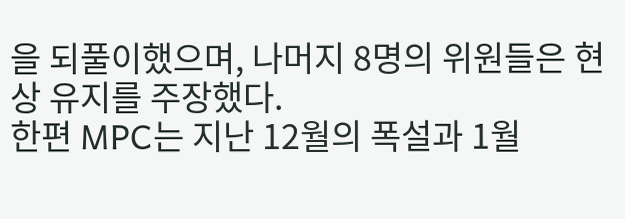을 되풀이했으며, 나머지 8명의 위원들은 현상 유지를 주장했다.
한편 MPC는 지난 12월의 폭설과 1월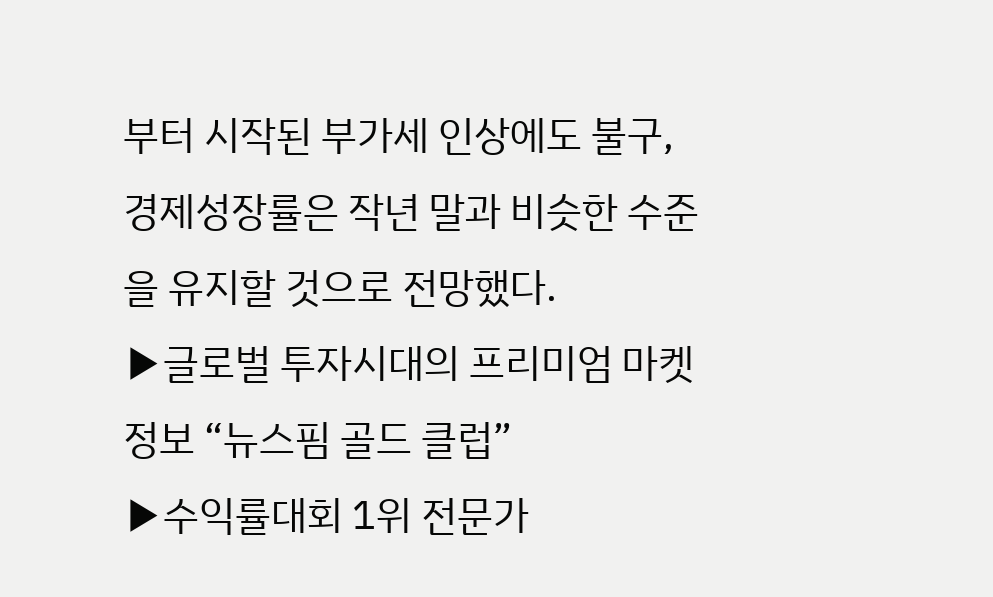부터 시작된 부가세 인상에도 불구, 경제성장률은 작년 말과 비슷한 수준을 유지할 것으로 전망했다.
▶글로벌 투자시대의 프리미엄 마켓정보 “뉴스핌 골드 클럽”
▶수익률대회 1위 전문가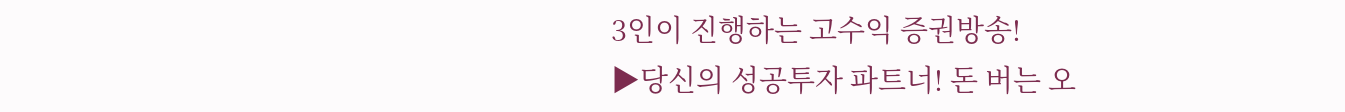3인이 진행하는 고수익 증권방송!
▶당신의 성공투자 파트너! 돈 버는 오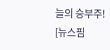늘의 승부주!
[뉴스핌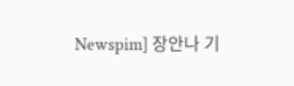Newspim] 장안나 기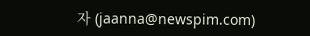자 (jaanna@newspim.com)